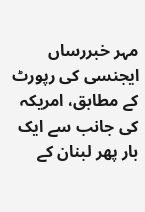مہر خبررساں ایجنسی کی رپورٹ کے مطابق، امریکہ کی جانب سے ایک بار پھر لبنان کے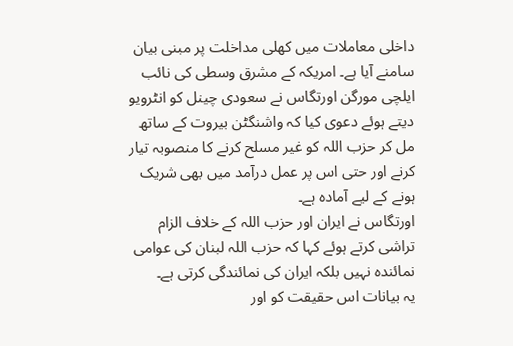داخلی معاملات میں کھلی مداخلت پر مبنی بیان سامنے آیا ہے۔ امریکہ کے مشرق وسطی کی نائب ایلچی مورگن اورتگاس نے سعودی چینل کو انٹرویو دیتے ہوئے دعوی کیا کہ واشنگٹن بیروت کے ساتھ مل کر حزب اللہ کو غیر مسلح کرنے کا منصوبہ تیار کرنے اور حتی اس پر عمل درآمد میں بھی شریک ہونے کے لیے آمادہ ہے۔
اورتگاس نے ایران اور حزب اللہ کے خلاف الزام تراشی کرتے ہوئے کہا کہ حزب اللہ لبنان کی عوامی نمائندہ نہیں بلکہ ایران کی نمائندگی کرتی ہے۔
یہ بیانات اس حقیقت کو اور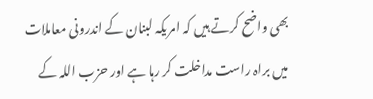بھی واضح کرتے ہیں کہ امریکہ لبنان کے اندرونی معاملات میں براہ راست مداخلت کر رہا ہے اور حزب اللہ کے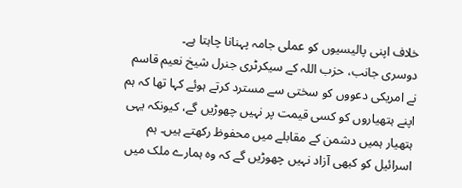خلاف اپنی پالیسیوں کو عملی جامہ پہنانا چاہتا ہے۔
دوسری جانب، حزب اللہ کے سیکرٹری جنرل شیخ نعیم قاسم نے امریکی دعووں کو سختی سے مسترد کرتے ہوئے کہا تھا کہ ہم اپنے ہتھیاروں کو کسی قیمت پر نہیں چھوڑیں گے، کیونکہ یہی ہتھیار ہمیں دشمن کے مقابلے میں محفوظ رکھتے ہیں۔ ہم اسرائیل کو کبھی آزاد نہیں چھوڑیں گے کہ وہ ہمارے ملک میں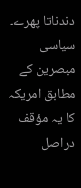دندناتا پھرے۔
سیاسی مبصرین کے مطابق امریکہ کا یہ مؤقف دراصل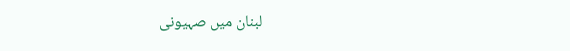لبنان میں صہیونی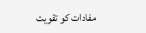مفادات کو تقویت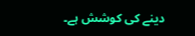دینے کی کوشش ہے۔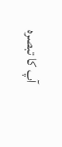آپ کا تبصرہ